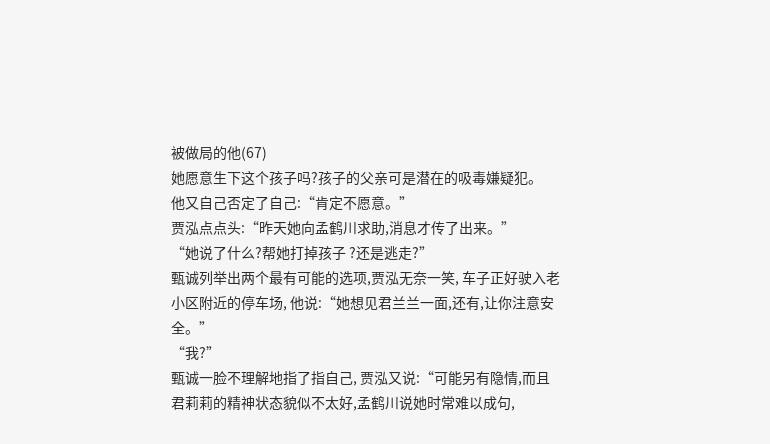被做局的他(67)
她愿意生下这个孩子吗?孩子的父亲可是潜在的吸毒嫌疑犯。
他又自己否定了自己:“肯定不愿意。”
贾泓点点头:“昨天她向孟鹤川求助,消息才传了出来。”
“她说了什么?帮她打掉孩子 ?还是逃走?”
甄诚列举出两个最有可能的选项,贾泓无奈一笑, 车子正好驶入老小区附近的停车场, 他说:“她想见君兰兰一面,还有,让你注意安全。”
“我?”
甄诚一脸不理解地指了指自己, 贾泓又说:“可能另有隐情,而且君莉莉的精神状态貌似不太好,孟鹤川说她时常难以成句,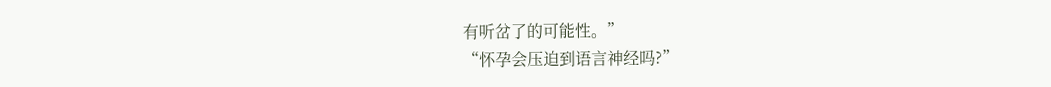有听岔了的可能性。”
“怀孕会压迫到语言神经吗?”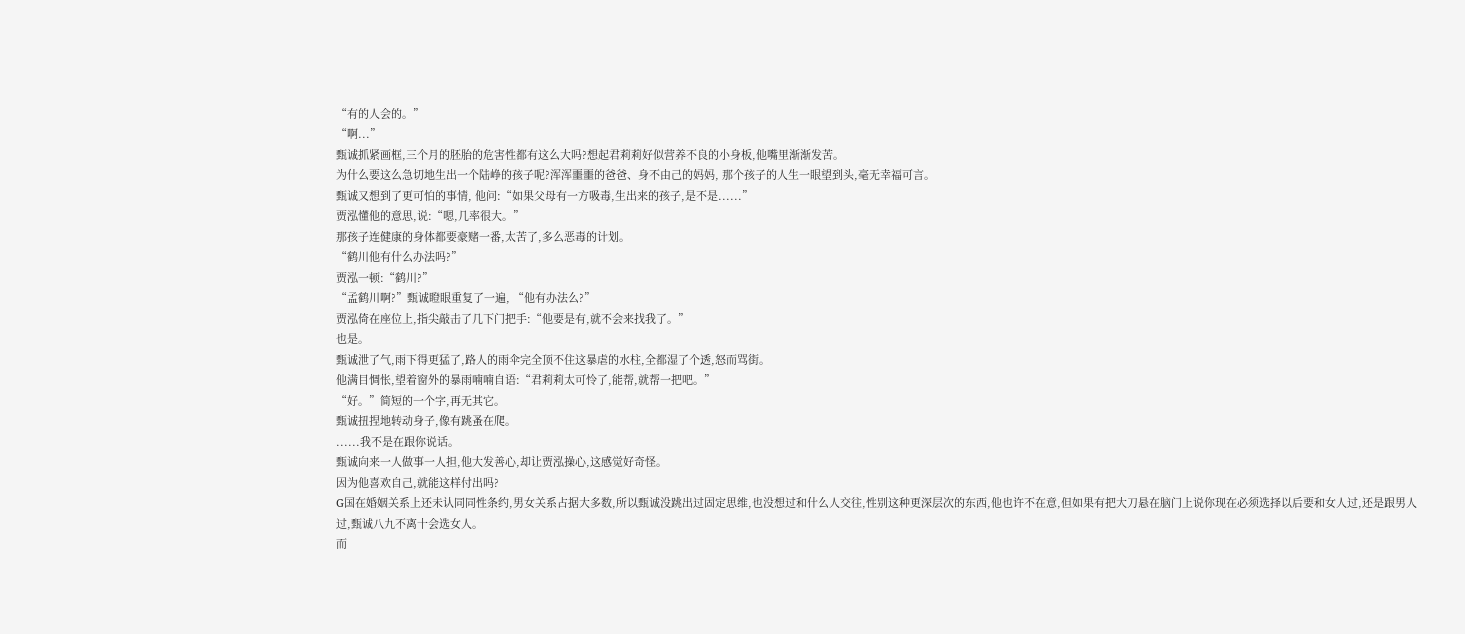“有的人会的。”
“啊...”
甄诚抓紧画框,三个月的胚胎的危害性都有这么大吗?想起君莉莉好似营养不良的小身板,他嘴里渐渐发苦。
为什么要这么急切地生出一个陆峥的孩子呢?浑浑噩噩的爸爸、身不由己的妈妈, 那个孩子的人生一眼望到头,毫无幸福可言。
甄诚又想到了更可怕的事情, 他问:“如果父母有一方吸毒,生出来的孩子,是不是......”
贾泓懂他的意思,说:“嗯,几率很大。”
那孩子连健康的身体都要豪赌一番,太苦了,多么恶毒的计划。
“鹤川他有什么办法吗?”
贾泓一顿:“鹤川?”
“孟鹤川啊?”甄诚瞪眼重复了一遍, “他有办法么?”
贾泓倚在座位上,指尖敲击了几下门把手:“他要是有,就不会来找我了。”
也是。
甄诚泄了气,雨下得更猛了,路人的雨伞完全顶不住这暴虐的水柱,全都湿了个透,怒而骂街。
他满目惆怅,望着窗外的暴雨喃喃自语:“君莉莉太可怜了,能帮,就帮一把吧。”
“好。”简短的一个字,再无其它。
甄诚扭捏地转动身子,像有跳蚤在爬。
......我不是在跟你说话。
甄诚向来一人做事一人担,他大发善心,却让贾泓操心,这感觉好奇怪。
因为他喜欢自己,就能这样付出吗?
G国在婚姻关系上还未认同同性条约,男女关系占据大多数,所以甄诚没跳出过固定思维,也没想过和什么人交往,性别这种更深层次的东西,他也许不在意,但如果有把大刀悬在脑门上说你现在必须选择以后要和女人过,还是跟男人过,甄诚八九不离十会选女人。
而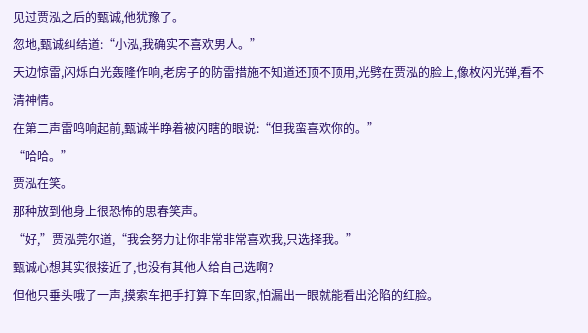见过贾泓之后的甄诚,他犹豫了。
忽地,甄诚纠结道:“小泓,我确实不喜欢男人。”
天边惊雷,闪烁白光轰隆作响,老房子的防雷措施不知道还顶不顶用,光劈在贾泓的脸上,像枚闪光弹,看不清神情。
在第二声雷鸣响起前,甄诚半睁着被闪瞎的眼说:“但我蛮喜欢你的。”
“哈哈。”
贾泓在笑。
那种放到他身上很恐怖的思春笑声。
“好,”贾泓莞尔道,“我会努力让你非常非常喜欢我,只选择我。”
甄诚心想其实很接近了,也没有其他人给自己选啊?
但他只垂头哦了一声,摸索车把手打算下车回家,怕漏出一眼就能看出沦陷的红脸。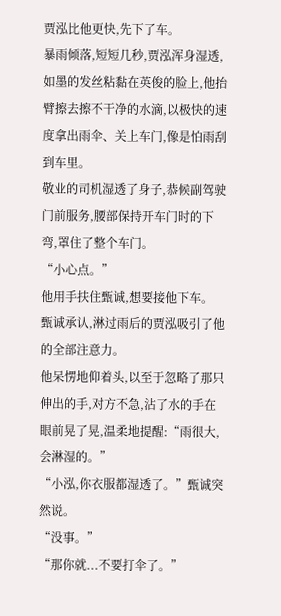贾泓比他更快,先下了车。
暴雨倾落,短短几秒,贾泓浑身湿透,如墨的发丝粘黏在英俊的脸上,他抬臂擦去擦不干净的水滴,以极快的速度拿出雨伞、关上车门,像是怕雨刮到车里。
敬业的司机湿透了身子,恭候副驾驶门前服务,腰部保持开车门时的下弯,罩住了整个车门。
“小心点。”
他用手扶住甄诚,想要接他下车。
甄诚承认,淋过雨后的贾泓吸引了他的全部注意力。
他呆愣地仰着头,以至于忽略了那只伸出的手,对方不急,沾了水的手在眼前晃了晃,温柔地提醒:“雨很大,会淋湿的。”
“小泓,你衣服都湿透了。”甄诚突然说。
“没事。”
“那你就...不要打伞了。”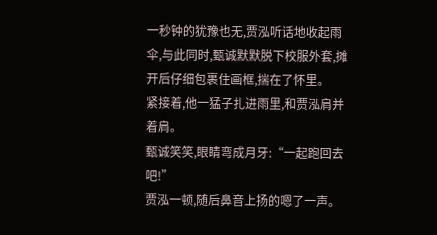一秒钟的犹豫也无,贾泓听话地收起雨伞,与此同时,甄诚默默脱下校服外套,摊开后仔细包裹住画框,揣在了怀里。
紧接着,他一猛子扎进雨里,和贾泓肩并着肩。
甄诚笑笑,眼睛弯成月牙:“一起跑回去吧!”
贾泓一顿,随后鼻音上扬的嗯了一声。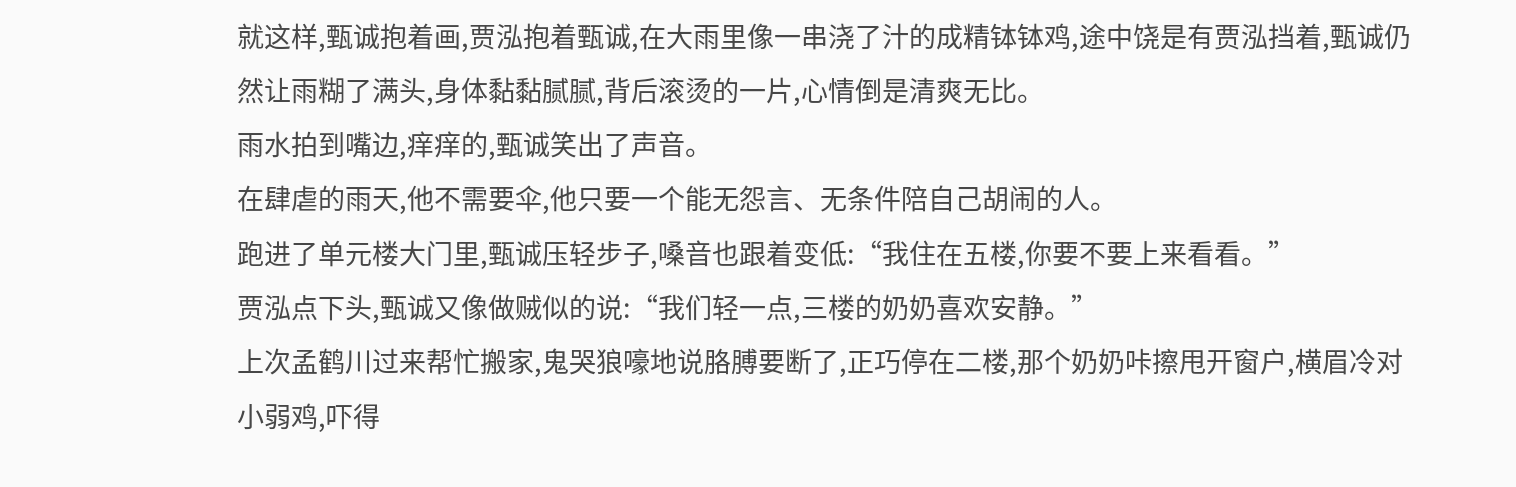就这样,甄诚抱着画,贾泓抱着甄诚,在大雨里像一串浇了汁的成精钵钵鸡,途中饶是有贾泓挡着,甄诚仍然让雨糊了满头,身体黏黏腻腻,背后滚烫的一片,心情倒是清爽无比。
雨水拍到嘴边,痒痒的,甄诚笑出了声音。
在肆虐的雨天,他不需要伞,他只要一个能无怨言、无条件陪自己胡闹的人。
跑进了单元楼大门里,甄诚压轻步子,嗓音也跟着变低:“我住在五楼,你要不要上来看看。”
贾泓点下头,甄诚又像做贼似的说:“我们轻一点,三楼的奶奶喜欢安静。”
上次孟鹤川过来帮忙搬家,鬼哭狼嚎地说胳膊要断了,正巧停在二楼,那个奶奶咔擦甩开窗户,横眉冷对小弱鸡,吓得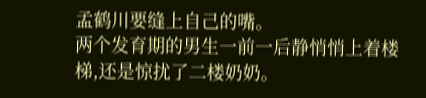孟鹤川要缝上自己的嘴。
两个发育期的男生一前一后静悄悄上着楼梯,还是惊扰了二楼奶奶。